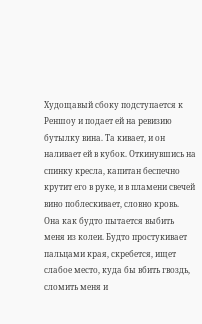Худощавый сбоку подступается к Реншоу и подает ей на ревизию бутылку вина. Та кивает, и он наливает ей в кубок. Откинувшись на спинку кресла, капитан беспечно крутит его в руке, и в пламени свечей вино поблескивает, словно кровь. Она как будто пытается выбить меня из колеи. Будто простукивает пальцами края, скребется, ищет слабое место, куда бы вбить гвоздь, сломить меня и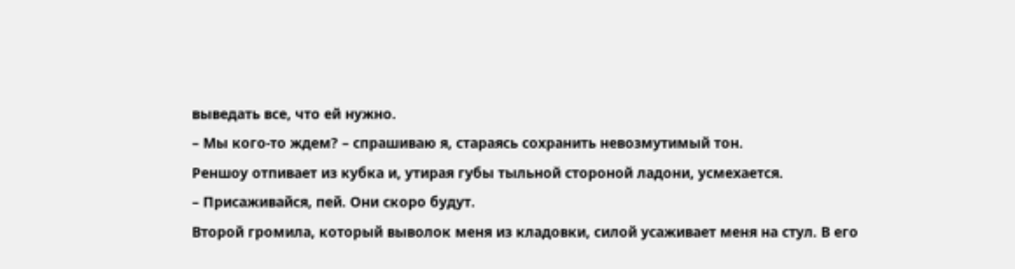выведать все, что ей нужно.
– Мы кого-то ждем? – спрашиваю я, стараясь сохранить невозмутимый тон.
Реншоу отпивает из кубка и, утирая губы тыльной стороной ладони, усмехается.
– Присаживайся, пей. Они скоро будут.
Второй громила, который выволок меня из кладовки, силой усаживает меня на стул. В его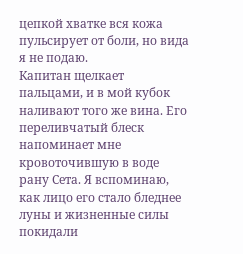цепкой хватке вся кожа пульсирует от боли, но вида я не подаю.
Капитан щелкает пальцами, и в мой кубок наливают того же вина. Его переливчатый блеск напоминает мне кровоточившую в воде рану Сета. Я вспоминаю, как лицо его стало бледнее луны и жизненные силы покидали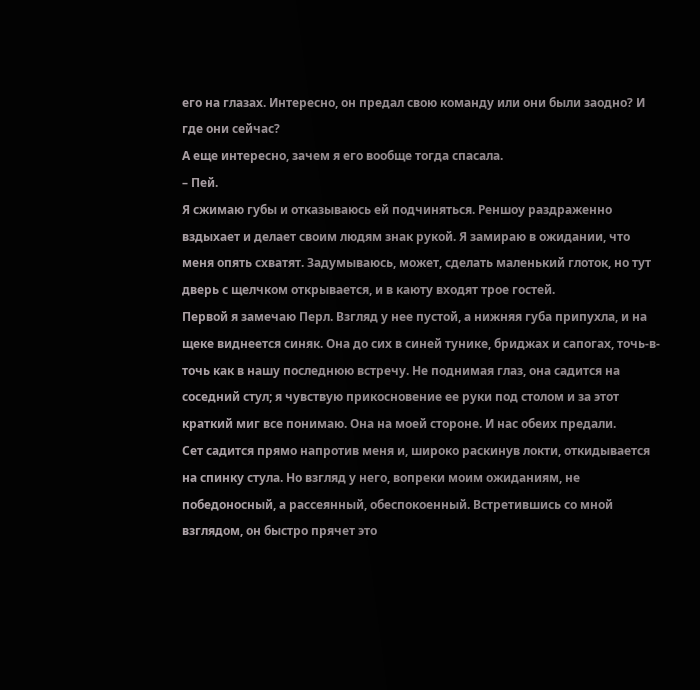его на глазах. Интересно, он предал свою команду или они были заодно? И где они сейчас?
А еще интересно, зачем я его вообще тогда спасала.
– Пей.
Я сжимаю губы и отказываюсь ей подчиняться. Реншоу раздраженно вздыхает и делает своим людям знак рукой. Я замираю в ожидании, что меня опять схватят. Задумываюсь, может, сделать маленький глоток, но тут дверь с щелчком открывается, и в каюту входят трое гостей.
Первой я замечаю Перл. Взгляд у нее пустой, а нижняя губа припухла, и на щеке виднеется синяк. Она до сих в синей тунике, бриджах и сапогах, точь-в-точь как в нашу последнюю встречу. Не поднимая глаз, она садится на соседний стул; я чувствую прикосновение ее руки под столом и за этот краткий миг все понимаю. Она на моей стороне. И нас обеих предали.
Сет садится прямо напротив меня и, широко раскинув локти, откидывается на спинку стула. Но взгляд у него, вопреки моим ожиданиям, не победоносный, а рассеянный, обеспокоенный. Встретившись со мной взглядом, он быстро прячет это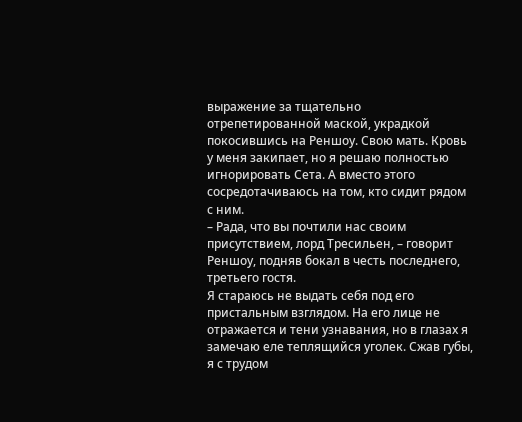выражение за тщательно отрепетированной маской, украдкой покосившись на Реншоу. Свою мать. Кровь у меня закипает, но я решаю полностью игнорировать Сета. А вместо этого сосредотачиваюсь на том, кто сидит рядом с ним.
– Рада, что вы почтили нас своим присутствием, лорд Тресильен, – говорит Реншоу, подняв бокал в честь последнего, третьего гостя.
Я стараюсь не выдать себя под его пристальным взглядом. На его лице не отражается и тени узнавания, но в глазах я замечаю еле теплящийся уголек. Сжав губы, я с трудом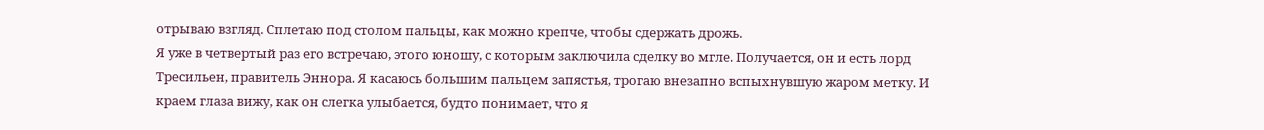отрываю взгляд. Сплетаю под столом пальцы, как можно крепче, чтобы сдержать дрожь.
Я уже в четвертый раз его встречаю, этого юношу, с которым заключила сделку во мгле. Получается, он и есть лорд Тресильен, правитель Эннора. Я касаюсь большим пальцем запястья, трогаю внезапно вспыхнувшую жаром метку. И краем глаза вижу, как он слегка улыбается, будто понимает, что я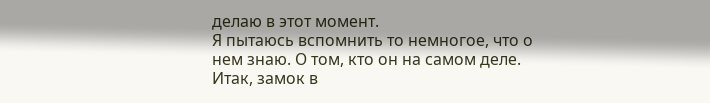делаю в этот момент.
Я пытаюсь вспомнить то немногое, что о нем знаю. О том, кто он на самом деле. Итак, замок в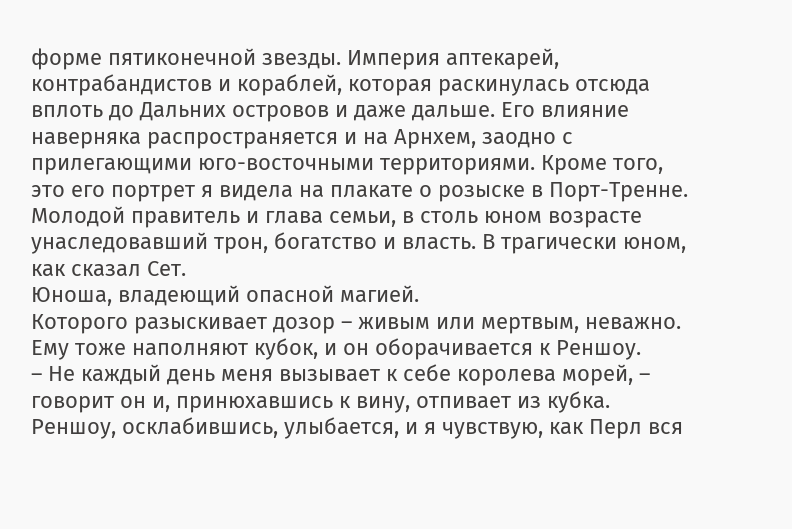форме пятиконечной звезды. Империя аптекарей, контрабандистов и кораблей, которая раскинулась отсюда вплоть до Дальних островов и даже дальше. Его влияние наверняка распространяется и на Арнхем, заодно с прилегающими юго-восточными территориями. Кроме того, это его портрет я видела на плакате о розыске в Порт-Тренне. Молодой правитель и глава семьи, в столь юном возрасте унаследовавший трон, богатство и власть. В трагически юном, как сказал Сет.
Юноша, владеющий опасной магией.
Которого разыскивает дозор – живым или мертвым, неважно.
Ему тоже наполняют кубок, и он оборачивается к Реншоу.
– Не каждый день меня вызывает к себе королева морей, – говорит он и, принюхавшись к вину, отпивает из кубка.
Реншоу, осклабившись, улыбается, и я чувствую, как Перл вся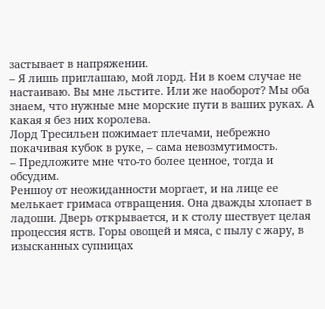застывает в напряжении.
– Я лишь приглашаю, мой лорд. Ни в коем случае не настаиваю. Вы мне льстите. Или же наоборот? Мы оба знаем, что нужные мне морские пути в ваших руках. А какая я без них королева.
Лорд Тресильен пожимает плечами, небрежно покачивая кубок в руке, – сама невозмутимость.
– Предложите мне что-то более ценное, тогда и обсудим.
Реншоу от неожиданности моргает, и на лице ее мелькает гримаса отвращения. Она дважды хлопает в ладоши. Дверь открывается, и к столу шествует целая процессия яств. Горы овощей и мяса, с пылу с жару, в изысканных супницах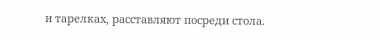и тарелках, расставляют посреди стола.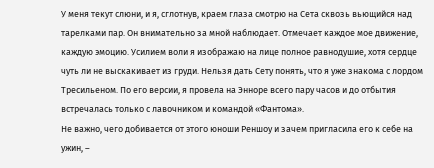У меня текут слюни, и я, сглотнув, краем глаза смотрю на Сета сквозь вьющийся над тарелками пар. Он внимательно за мной наблюдает. Отмечает каждое мое движение, каждую эмоцию. Усилием воли я изображаю на лице полное равнодушие, хотя сердце чуть ли не выскакивает из груди. Нельзя дать Сету понять, что я уже знакома с лордом Тресильеном. По его версии, я провела на Энноре всего пару часов и до отбытия встречалась только с лавочником и командой «Фантома».
Не важно, чего добивается от этого юноши Реншоу и зачем пригласила его к себе на ужин, –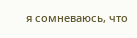я сомневаюсь, что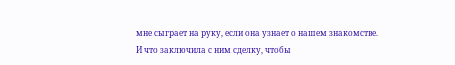мне сыграет на руку, если она узнает о нашем знакомстве. И что заключила с ним сделку, чтобы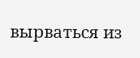вырваться из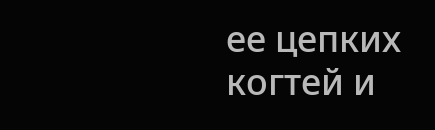ее цепких когтей и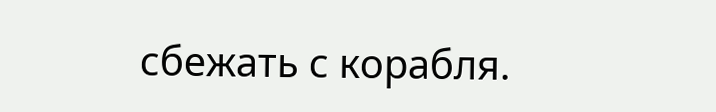сбежать с корабля.